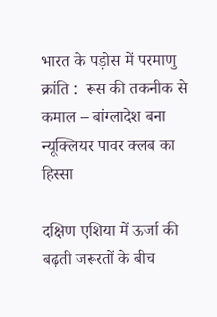भारत के पड़ोस में परमाणु क्रांति :  रूस की तकनीक से कमाल – बांग्लादेश बना न्यूक्लियर पावर क्लब का हिस्सा

दक्षिण एशिया में ऊर्जा की बढ़ती जरूरतों के बीच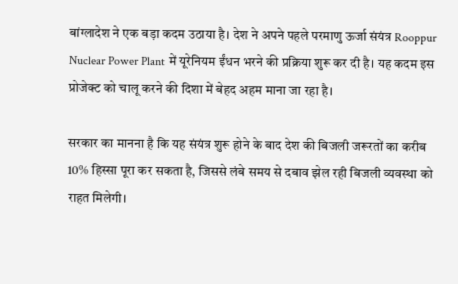बांग्लादेश ने एक बड़ा कदम उठाया है। देश ने अपने पहले परमाणु ऊर्जा संयंत्र Rooppur Nuclear Power Plant में यूरेनियम ईंधन भरने की प्रक्रिया शुरू कर दी है। यह कदम इस प्रोजेक्ट को चालू करने की दिशा में बेहद अहम माना जा रहा है।

सरकार का मानना है कि यह संयंत्र शुरू होने के बाद देश की बिजली जरूरतों का करीब 10% हिस्सा पूरा कर सकता है, जिससे लंबे समय से दबाव झेल रही बिजली व्यवस्था को राहत मिलेगी।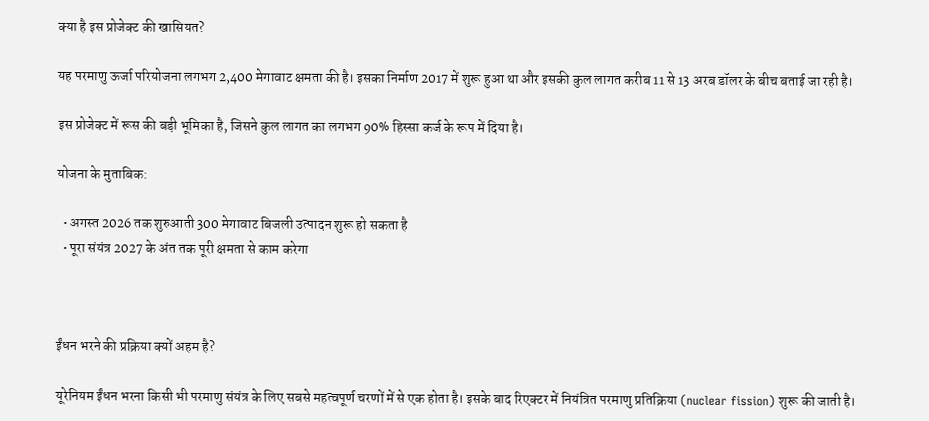क्या है इस प्रोजेक्ट की खासियत?

यह परमाणु ऊर्जा परियोजना लगभग 2,400 मेगावाट क्षमता की है। इसका निर्माण 2017 में शुरू हुआ था और इसकी कुल लागत करीब 11 से 13 अरब डॉलर के बीच बताई जा रही है।

इस प्रोजेक्ट में रूस की बड़ी भूमिका है, जिसने कुल लागत का लगभग 90% हिस्सा कर्ज के रूप में दिया है।

योजना के मुताबिक:

  • अगस्त 2026 तक शुरुआती 300 मेगावाट बिजली उत्पादन शुरू हो सकता है
  • पूरा संयंत्र 2027 के अंत तक पूरी क्षमता से काम करेगा



ईंधन भरने की प्रक्रिया क्यों अहम है?

यूरेनियम ईंधन भरना किसी भी परमाणु संयंत्र के लिए सबसे महत्वपूर्ण चरणों में से एक होता है। इसके बाद रिएक्टर में नियंत्रित परमाणु प्रतिक्रिया (nuclear fission) शुरू की जाती है।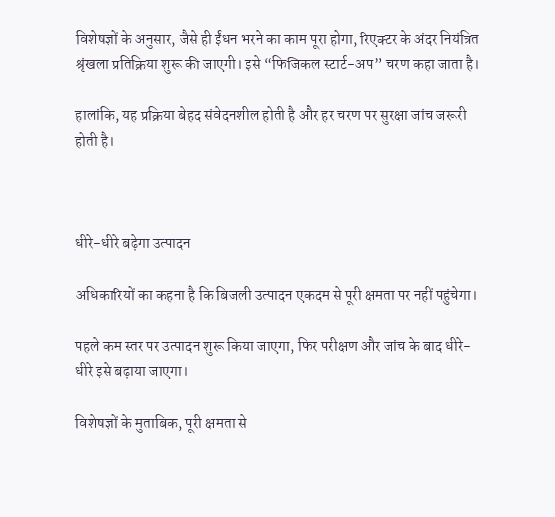विशेषज्ञों के अनुसार, जैसे ही ईंधन भरने का काम पूरा होगा, रिएक्टर के अंदर नियंत्रित श्रृंखला प्रतिक्रिया शुरू की जाएगी। इसे “फिजिकल स्टार्ट-अप” चरण कहा जाता है।

हालांकि, यह प्रक्रिया बेहद संवेदनशील होती है और हर चरण पर सुरक्षा जांच जरूरी होती है।



धीरे-धीरे बढ़ेगा उत्पादन

अधिकारियों का कहना है कि बिजली उत्पादन एकदम से पूरी क्षमता पर नहीं पहुंचेगा।

पहले कम स्तर पर उत्पादन शुरू किया जाएगा, फिर परीक्षण और जांच के बाद धीरे-धीरे इसे बढ़ाया जाएगा।

विशेषज्ञों के मुताबिक, पूरी क्षमता से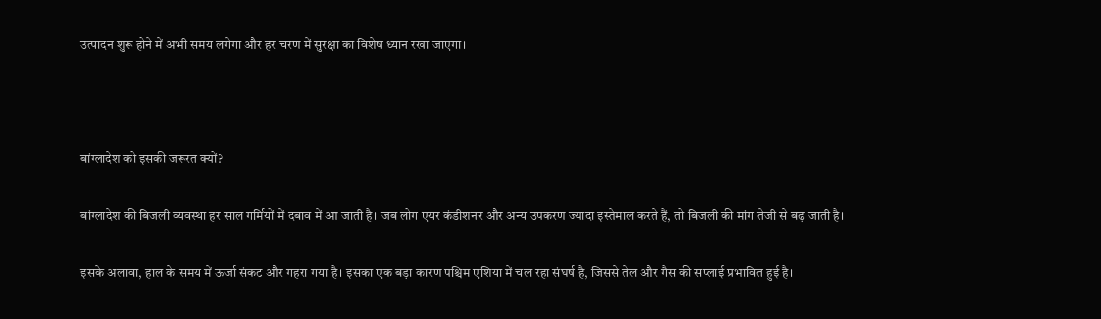उत्पादन शुरू होने में अभी समय लगेगा और हर चरण में सुरक्षा का विशेष ध्यान रखा जाएगा।



बांग्लादेश को इसकी जरूरत क्यों?

बांग्लादेश की बिजली व्यवस्था हर साल गर्मियों में दबाव में आ जाती है। जब लोग एयर कंडीशनर और अन्य उपकरण ज्यादा इस्तेमाल करते हैं, तो बिजली की मांग तेजी से बढ़ जाती है।

इसके अलावा, हाल के समय में ऊर्जा संकट और गहरा गया है। इसका एक बड़ा कारण पश्चिम एशिया में चल रहा संघर्ष है, जिससे तेल और गैस की सप्लाई प्रभावित हुई है।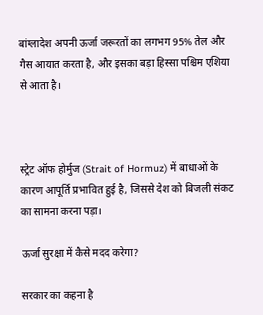बांग्लादेश अपनी ऊर्जा जरूरतों का लगभग 95% तेल और गैस आयात करता है, और इसका बड़ा हिस्सा पश्चिम एशिया से आता है।



स्ट्रेट ऑफ होर्मुज (Strait of Hormuz) में बाधाओं के कारण आपूर्ति प्रभावित हुई है, जिससे देश को बिजली संकट का सामना करना पड़ा।

ऊर्जा सुरक्षा में कैसे मदद करेगा?

सरकार का कहना है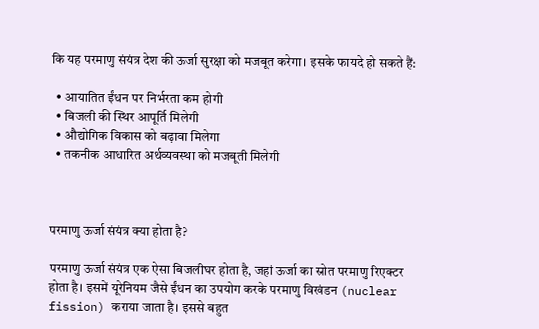कि यह परमाणु संयंत्र देश की ऊर्जा सुरक्षा को मजबूत करेगा। इसके फायदे हो सकते हैं:

  • आयातित ईंधन पर निर्भरता कम होगी
  • बिजली की स्थिर आपूर्ति मिलेगी
  • औद्योगिक विकास को बढ़ावा मिलेगा
  • तकनीक आधारित अर्थव्यवस्था को मजबूती मिलेगी



परमाणु ऊर्जा संयंत्र क्या होता है?

परमाणु ऊर्जा संयंत्र एक ऐसा बिजलीघर होता है, जहां ऊर्जा का स्रोत परमाणु रिएक्टर होता है। इसमें यूरेनियम जैसे ईंधन का उपयोग करके परमाणु विखंडन (nuclear fission) कराया जाता है। इससे बहुत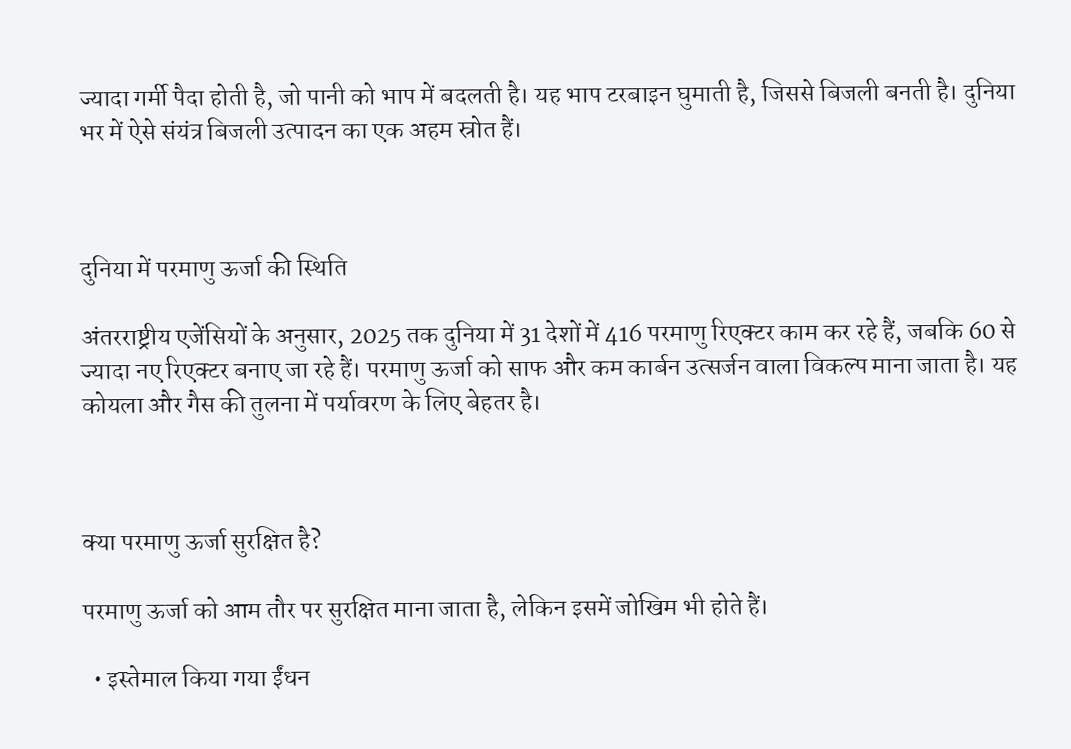ज्यादा गर्मी पैदा होती है, जो पानी को भाप में बदलती है। यह भाप टरबाइन घुमाती है, जिससे बिजली बनती है। दुनिया भर में ऐसे संयंत्र बिजली उत्पादन का एक अहम स्रोत हैं।



दुनिया में परमाणु ऊर्जा की स्थिति

अंतरराष्ट्रीय एजेंसियों के अनुसार, 2025 तक दुनिया में 31 देशों में 416 परमाणु रिएक्टर काम कर रहे हैं, जबकि 60 से ज्यादा नए रिएक्टर बनाए जा रहे हैं। परमाणु ऊर्जा को साफ और कम कार्बन उत्सर्जन वाला विकल्प माना जाता है। यह कोयला और गैस की तुलना में पर्यावरण के लिए बेहतर है।



क्या परमाणु ऊर्जा सुरक्षित है?

परमाणु ऊर्जा को आम तौर पर सुरक्षित माना जाता है, लेकिन इसमें जोखिम भी होते हैं।

  • इस्तेमाल किया गया ईंधन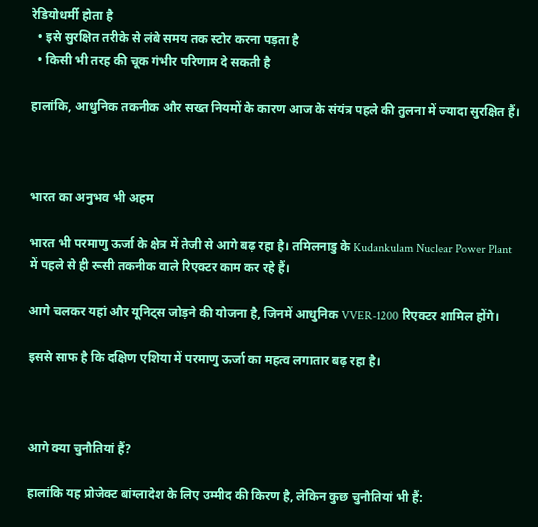रेडियोधर्मी होता है
  • इसे सुरक्षित तरीके से लंबे समय तक स्टोर करना पड़ता है
  • किसी भी तरह की चूक गंभीर परिणाम दे सकती है

हालांकि, आधुनिक तकनीक और सख्त नियमों के कारण आज के संयंत्र पहले की तुलना में ज्यादा सुरक्षित हैं।



भारत का अनुभव भी अहम

भारत भी परमाणु ऊर्जा के क्षेत्र में तेजी से आगे बढ़ रहा है। तमिलनाडु के Kudankulam Nuclear Power Plant में पहले से ही रूसी तकनीक वाले रिएक्टर काम कर रहे हैं।

आगे चलकर यहां और यूनिट्स जोड़ने की योजना है, जिनमें आधुनिक VVER-1200 रिएक्टर शामिल होंगे।

इससे साफ है कि दक्षिण एशिया में परमाणु ऊर्जा का महत्व लगातार बढ़ रहा है।



आगे क्या चुनौतियां हैं?

हालांकि यह प्रोजेक्ट बांग्लादेश के लिए उम्मीद की किरण है, लेकिन कुछ चुनौतियां भी हैं: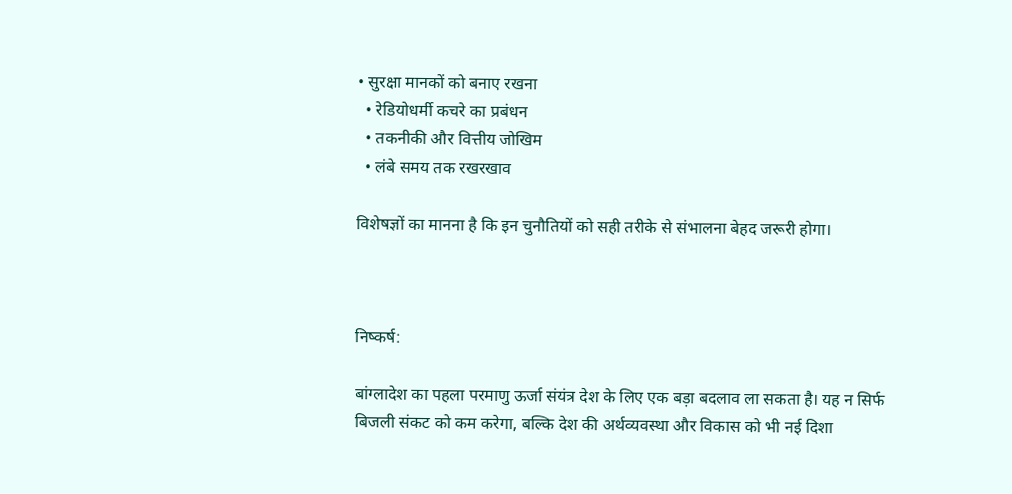• सुरक्षा मानकों को बनाए रखना
  • रेडियोधर्मी कचरे का प्रबंधन
  • तकनीकी और वित्तीय जोखिम
  • लंबे समय तक रखरखाव

विशेषज्ञों का मानना है कि इन चुनौतियों को सही तरीके से संभालना बेहद जरूरी होगा।



निष्कर्ष:

बांग्लादेश का पहला परमाणु ऊर्जा संयंत्र देश के लिए एक बड़ा बदलाव ला सकता है। यह न सिर्फ बिजली संकट को कम करेगा, बल्कि देश की अर्थव्यवस्था और विकास को भी नई दिशा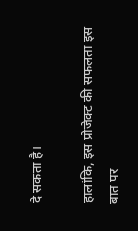दे सकता है।

हालांकि, इस प्रोजेक्ट की सफलता इस बात पर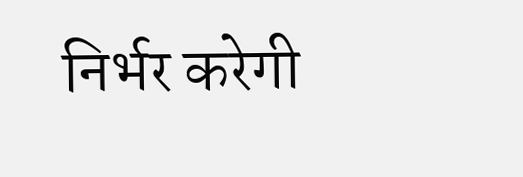निर्भर करेगी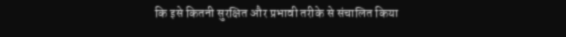कि इसे कितनी सुरक्षित और प्रभावी तरीके से संचालित किया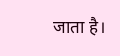जाता है।